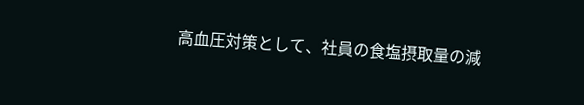高血圧対策として、社員の食塩摂取量の減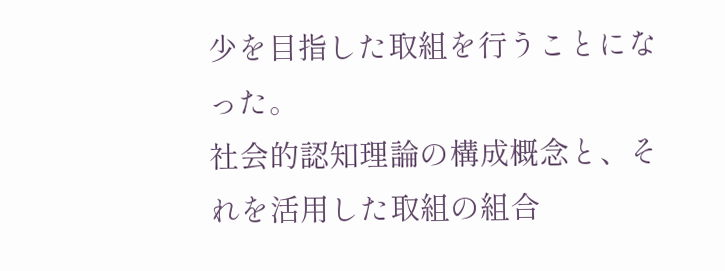少を目指した取組を行うことになった。
社会的認知理論の構成概念と、それを活用した取組の組合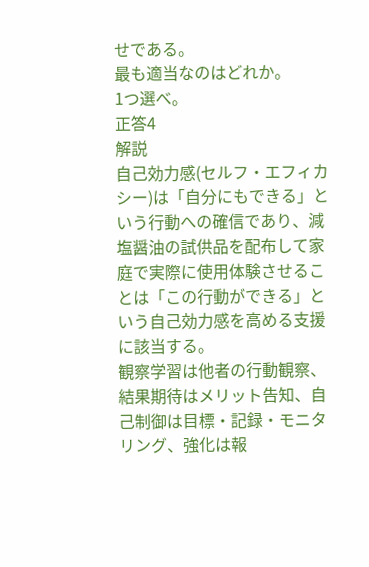せである。
最も適当なのはどれか。
1つ選べ。
正答4
解説
自己効力感(セルフ・エフィカシー)は「自分にもできる」という行動への確信であり、減塩醤油の試供品を配布して家庭で実際に使用体験させることは「この行動ができる」という自己効力感を高める支援に該当する。
観察学習は他者の行動観察、結果期待はメリット告知、自己制御は目標・記録・モニタリング、強化は報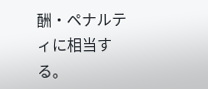酬・ペナルティに相当する。